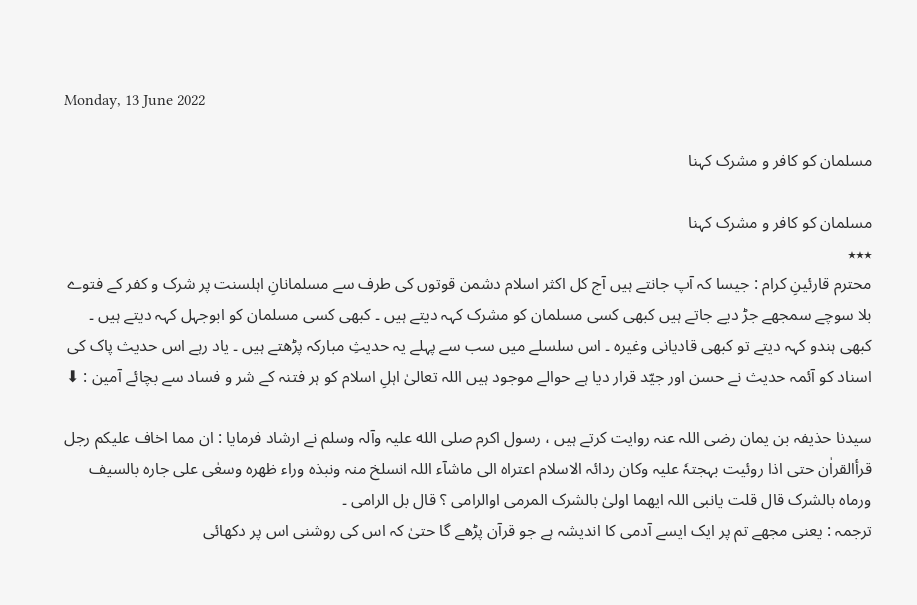Monday, 13 June 2022

مسلمان کو کافر و مشرک کہنا

مسلمان کو کافر و مشرک کہنا
٭٭٭
محترم قارئینِ کرام : جیسا کہ آپ جانتے ہیں آج کل اکثر اسلام دشمن قوتوں کی طرف سے مسلمانانِ اہلسنت پر شرک و کفر کے فتوے بلا سوچے سمجھے جڑ دیے جاتے ہیں کبھی کسی مسلمان کو مشرک کہہ دیتے ہیں ۔ کبھی کسی مسلمان کو ابوجہل کہہ دیتے ہیں ۔ کبھی ہندو کہہ دیتے تو کبھی قادیانی وغیرہ ۔ اس سلسلے میں سب سے پہلے یہ حدیثِ مبارکہ پڑھتے ہیں ۔ یاد رہے اس حدیث پاک کی اسناد کو آئمہ حدیث نے حسن اور جیّد قرار دیا ہے حوالے موجود ہیں اللہ تعالیٰ اہلِ اسلام کو ہر فتنہ کے شر و فساد سے بچائے آمین : ⬇

سیدنا حذیفہ بن یمان رضی اللہ عنہ روایت کرتے ہیں ، رسول اکرم صلی الله علیہ وآلہ وسلم نے ارشاد فرمایا : ان مما اخاف علیکم رجل قرأالقراٰن حتی اذا روئیت بہجتہٗ علیہ وکان ردائہ الاسلام اعتراہ الی ماشآء اللہ انسلخ منہ ونبذہ وراء ظھرہ وسعٰی علی جارہ بالسیف ورماہ بالشرک قال قلت یانبی اللہ ایھما اولیٰ بالشرک المرمی اوالرامی ؟ قال بل الرامی ۔
ترجمہ : یعنی مجھے تم پر ایک ایسے آدمی کا اندیشہ ہے جو قرآن پڑھے گا حتیٰ کہ اس کی روشنی اس پر دکھائی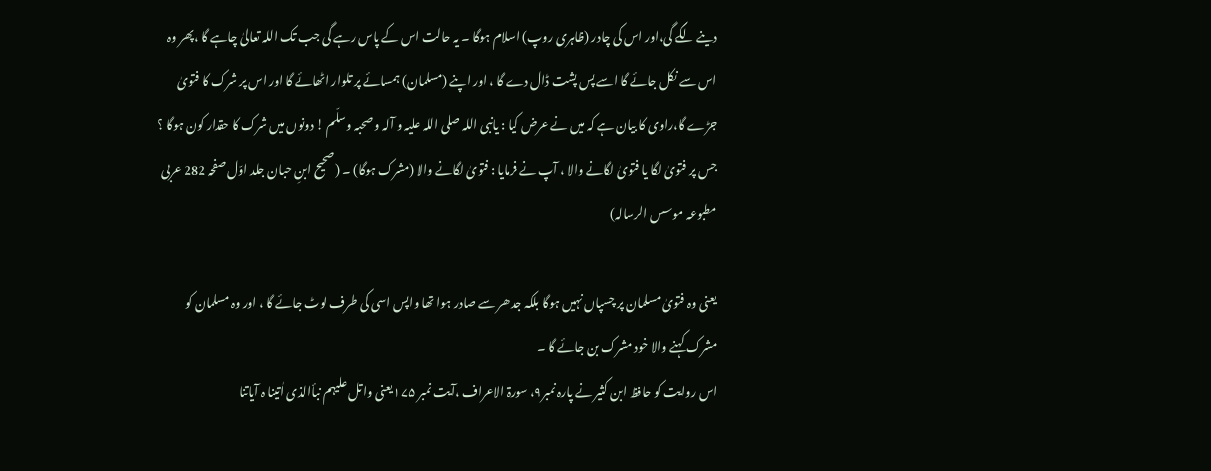دینے لگے گی،اور اس کی چادر (ظاہری روپ) اسلام ہوگا ۔ یہ حالت اس کے پاس رہے گی جب تک اللہ تعالیٰ چاہے گا ،پھر وہ اس سے نکل جائے گا اسے پس پشت ڈال دے گا ، اور اپنے (مسلمان) ہمسائے پر تلوار اٹھائے گا اور اس پر شرک کا فتویٰ جڑے گا،راوی کا بیان ہے کہ میں نے عرض کیا : یانبی اللہ صلی اللہ علیہ و آلہ و صحبہ وسلّم ! دونوں میں شرک کا حقدار کون ہوگا ؟ جس پر فتویٰ لگا یا فتویٰ لگانے والا ، آپ نے فرمایا : فتویٰ لگانے والا (مشرک ہوگا) ۔ (صحیح ابنِ حبان جلد اوّل صفحہ 282 عربی مطبوعہ موسس الرسالہ)

یعنی وہ فتویٰ مسلمان پر چسپاں نہیں ہوگا بلکہ جدھر سے صادر ہوا تھا واپس اسی کی طرف لوٹ جائے گا ، اور وہ مسلمان کو مشرک کہنے والا خود مشرک بن جائے گا ۔
اس روایت کو حافظ ابن کثیر نے پارہ نمبر۹، سورۃ الاعراف ،آیت نمبر ۱۷۵یعنی واتل علیہم نبأالذی اٰتینا ہ آیاتنا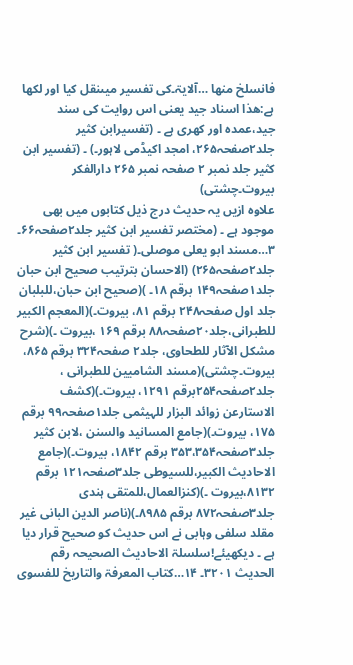فانسلخ منھا …آلایۃ۔کی تفسیر میںنقل کیا اور لکھا ہے:ھذا اسناد جید یعنی اس روایت کی سند جید،عمدہ اور کھری ہے ۔ (تفسیرابن کثیر جلد۲صفحہ۲۶۵، امجد اکیڈمی لاہور۔) ۔ (تفسیر ابن کثیر جلد نمبر ۲ صفحہ نمبر ۲۶۵ دارالفکر بیروت۔چشتی)
علاوہ ازیں یہ حدیث درج ذیل کتابوں میں بھی موجود ہے ۔ (مختصر تفسیر ابن کثیر جلد۲صفحہ۶۶۔ ۳…مسند ابو یعلی موصلی۔( تفسیر ابن کثیر جلد۲صفحہ۲۶۵) (الاحسان بترتیب صحیح ابن حبان جلد۱صفحہ۱۴۹ برقم ۱۸۔ )(صحیح ابن حبان،للبلبان جلد اول صفحہ۲۴۸ برقم ۸۱، بیروت۔)(المعجم الکبیر للطبرانی،جلد۲۰صفحہ۸۸ برقم ۱۶۹ ،بیروت ۔)(شرح مشکل الآثار للطحاوی، جلد۲ صفحہ۳۲۴ برقم ۸۶۵، بیروت۔چشتی)(مسند الشامیین للطبرانی ، جلد۲صفحہ۲۵۴برقم ۱۲۹۱، بیروت۔)(کشف الاستارعن زوائد البزار للہیثمی جلد۱صفحہ۹۹ برقم ۱۷۵، بیروت۔)(جامع المسانید والسنن ،لابن کثیر جلد۳صفحہ۳۵۳،۳۵۴ برقم ۱۸۴۲، بیروت۔)(جامع الاحادیث الکبیر،للسیوطی جلد۳صفحہ۱۲۱ برقم ۸۱۳۲،بیروت ۔)(کنزالعمال،للمتقی ہندی جلد۳صفحہ۸۷۲ برقم ۸۹۸۵۔)(ناصر الدین البانی غیر مقلد سلفی وہابی نے اس حدیث کو صحیح قرار دیا ہے ۔ دیکھیئے!سلسلۃ الاحادیث الصحیحہ رقم الحدیث ۳۲۰۱۔ ۱۴…کتاب المعرفۃ والتاریخ للفسوی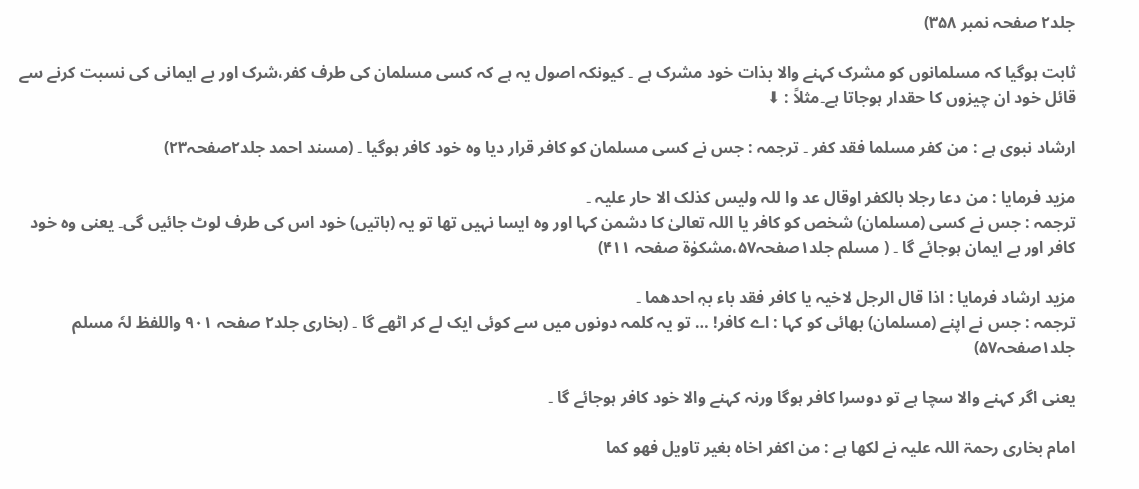جلد۲ صفحہ نمبر ۳۵۸)

ثابت ہوگیا کہ مسلمانوں کو مشرک کہنے والا بذات خود مشرک ہے ۔ کیونکہ اصول یہ ہے کہ کسی مسلمان کی طرف کفر،شرک اور بے ایمانی کی نسبت کرنے سے قائل خود ان چیزوں کا حقدار ہوجاتا ہے۔مثلاً : ⬇

ارشاد نبوی ہے : من کفر مسلما فقد کفر ۔ ترجمہ : جس نے کسی مسلمان کو کافر قرار دیا وہ خود کافر ہوگیا ۔ (مسند احمد جلد۲صفحہ۲۳)

مزید فرمایا : من دعا رجلا بالکفر اوقال عد وا للہ ولیس کذلک الا حار علیہ ۔
ترجمہ : جس نے کسی (مسلمان) شخص کو کافر یا اللہ تعالیٰ کا دشمن کہا اور وہ ایسا نہیں تھا تو یہ (باتیں) خود اس کی طرف لوٹ جائیں گی۔ یعنی وہ خود کافر اور بے ایمان ہوجائے گا ۔ ( مسلم جلد۱صفحہ۵۷،مشکوٰۃ صفحہ ۴۱۱)

مزید ارشاد فرمایا : اذا قال الرجل لاخیہ یا کافر فقد باء بہٖ احدھما ۔
ترجمہ : جس نے اپنے (مسلمان) بھائی کو کہا : اے کافر! … تو یہ کلمہ دونوں میں سے کوئی ایک لے کر اٹھے گا ۔ (بخاری جلد۲ صفحہ ۹۰۱ واللفظ لہٗ مسلم جلد۱صفحہ۵۷)

یعنی اگر کہنے والا سچا ہے تو دوسرا کافر ہوگا ورنہ کہنے والا خود کافر ہوجائے گا ۔

امام بخاری رحمۃ اللہ علیہ نے لکھا ہے : من اکفر اخاہ بغیر تاویل فھو کما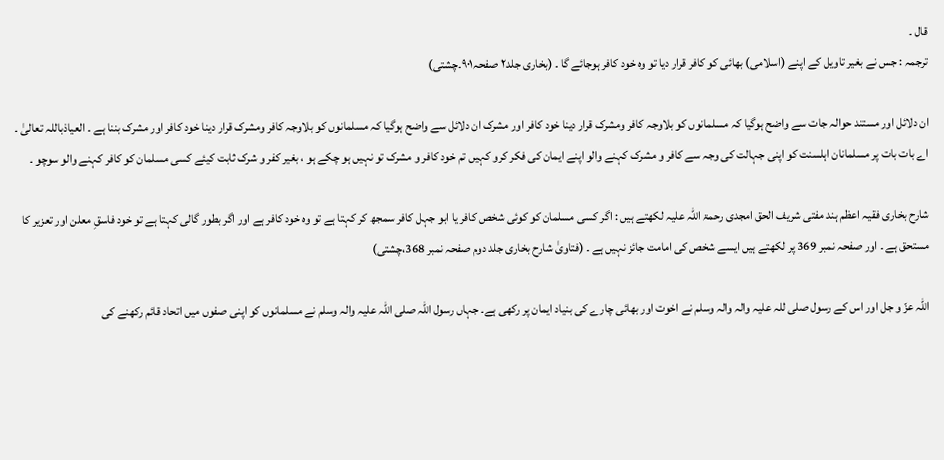قال ۔
ترجمہ : جس نے بغیر تاویل کے اپنے (اسلامی) بھائی کو کافر قرار دیا تو وہ خود کافر ہوجائے گا ۔ (بخاری جلد۲ صفحہ۹۰۱۔چشتی)

ان دلائل اور مستند حوالہ جات سے واضح ہوگیا کہ مسلمانوں کو بلاوجہ کافر ومشرک قرار دینا خود کافر اور مشرک ان دلائل سے واضح ہوگیا کہ مسلمانوں کو بلاوجہ کافر ومشرک قرار دینا خود کافر اور مشرک بننا ہے ۔ العیاذباللہ تعالیٰ ۔ اے بات بات پر مسلمانان اہلسنت کو اپنی جہالت کی وجہ سے کافر و مشرک کہنے والو اپنے ایمان کی فکر کرو کہیں تم خود کافر و مشرک تو نہیں ہو چکے ہو ، بغیر کفر و شرک ثابت کیئے کسی مسلمان کو کافر کہنے والو سوچو ۔

شارح بخاری فقیہ اعظم ہند مفتی شریف الحق امجدی رحمۃ اللہ علیہ لکھتے ہیں : اگر کسی مسلمان کو کوئی شخص کافر یا ابو جہل کافر سمجھ کر کہتا ہے تو وہ خود کافر ہے اور اگر بطور گالی کہتا ہے تو خود فاسقِ معلن اور تعزیر کا مستحق ہے ۔ اور صفحہ نمبر 369 پر لکھتے ہیں ایسے شخص کی امامت جائز نہیں ہے ۔ (فتاویٰ شارح بخاری جلد دوم صفحہ نمبر 368،چشتی)

اللہ عزّ و جل اور اس کے رسول صلی للہ علیہ والہ والہ وسلم نے اخوت اور بھائی چارے کی بنیاد ایمان پر رکھی ہے۔ جہاں رسول اللہ صلی اللہ علیہ والہ وسلم نے مسلمانوں کو اپنی صفوں میں اتحاد قائم رکھنے کی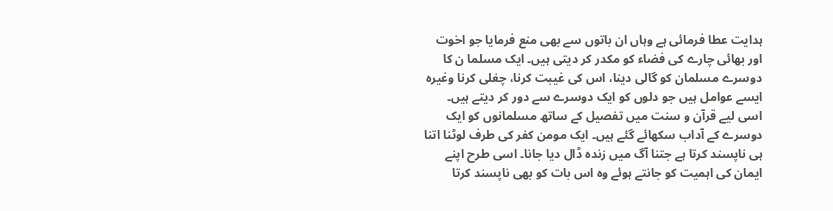ہدایت عطا فرمائی ہے وہاں ان باتوں سے بھی منع فرمایا جو اخوت اور بھائی چارے کی فضاء کو مکدر کر دیتی ہیں۔ ایک مسلما ن کا دوسرے مسلمان کو گالی دینا، اس کی غیبت کرنا، چغلی کرنا وغیرہ ایسے عوامل ہیں جو دلوں کو ایک دوسرے سے دور کر دیتے ہیں۔ اسی لیے قرآن و سنت میں تفصیل کے ساتھ مسلمانوں کو ایک دوسرے کے آداب سکھائے گئے ہیں۔ ایک مومن کفر کی طرف لوٹنا اتنا ہی ناپسند کرتا ہے جتنا آگ میں زندہ ڈال دیا جانا۔ اسی طرح اپنے ایمان کی اہمیت کو جانتے ہوئے وہ اس بات کو بھی ناپسند کرتا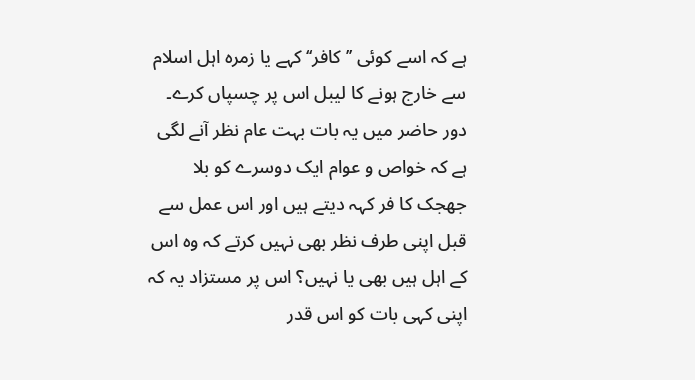ہے کہ اسے کوئی ’’کافر‘‘ کہے یا زمرہ اہل اسلام سے خارج ہونے کا لیبل اس پر چسپاں کرے۔ دور حاضر میں یہ بات بہت عام نظر آنے لگی ہے کہ خواص و عوام ایک دوسرے کو بلا جھجک کا فر کہہ دیتے ہیں اور اس عمل سے قبل اپنی طرف نظر بھی نہیں کرتے کہ وہ اس کے اہل ہیں بھی یا نہیں؟ اس پر مستزاد یہ کہ اپنی کہی بات کو اس قدر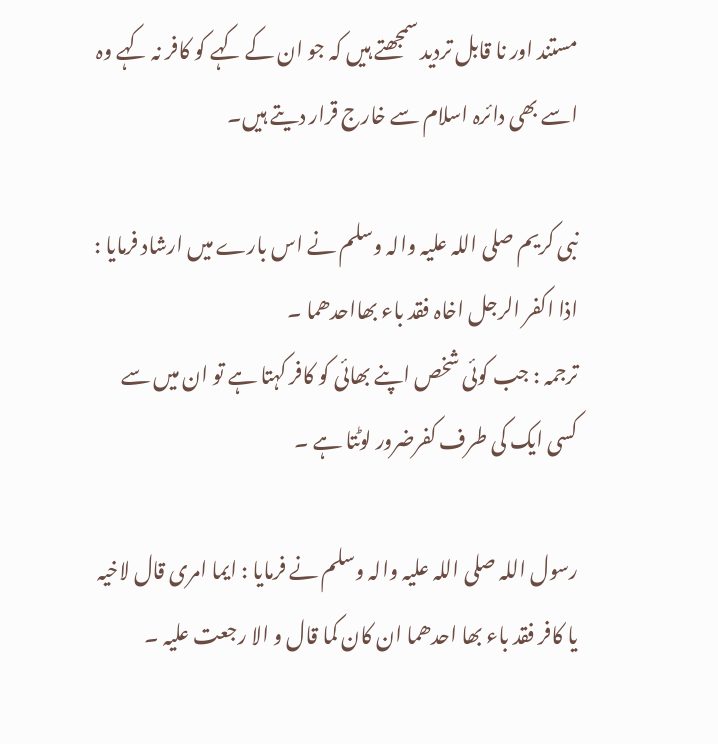مستند اور نا قابل تردید سمجھتے ہیں کہ جو ان کے کہے کو کافر نہ کہے وہ اسے بھی دائرہ اسلام سے خارج قرار دیتے ہیں۔

نبی کریم صلی اللہ علیہ والہ وسلم نے اس بارے میں ارشاد فرمایا : اذا اکفر الرجل اخاہ فقد باء بھااحدھما ۔
ترجمہ : جب کوئی شخص اپنے بھائی کو کافر کہتا ہے تو ان میں سے کسی ایک کی طرف کفرضرور لوٹتا ہے ۔

رسول اللہ صلی اللہ علیہ والہ وسلم نے فرمایا : ایما امری قال لاخیہ یا کافر فقد باء بھا احدھما ان کان کما قال و الا رجعت علیہ ۔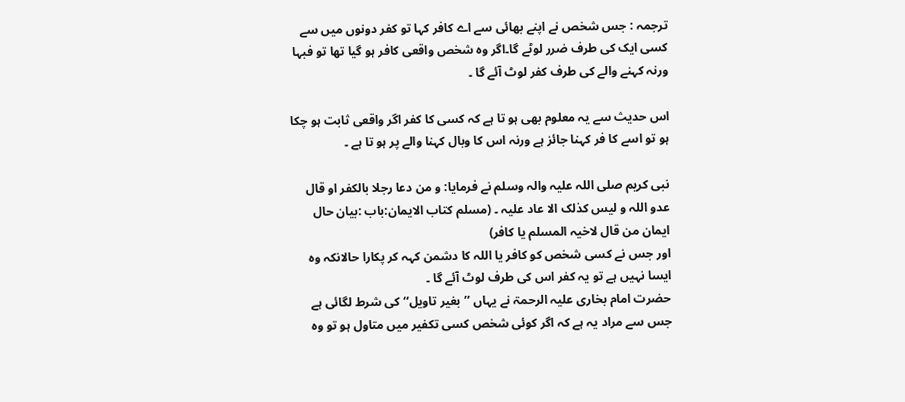ترجمہ : جس شخص نے اپنے بھائی سے اے کافر کہا تو کفر دونوں میں سے کسی ایک کی طرف ضرر لوٹے گا۔اگر وہ شخص واقعی کافر ہو گیا تھا تو فبہا ورنہ کہنے والے کی طرف کفر لوٹ آئے گا ۔

اس حدیث سے یہ معلوم بھی ہو تا ہے کہ کسی کا کفر اگر واقعی ثابت ہو چکا ہو تو اسے کا فر کہنا جائز ہے ورنہ اس کا وبال کہنا والے پر ہو تا ہے ۔

نبی کریم صلی اللہ علیہ والہ وسلم نے فرمایا: و من دعا رجلا بالکفر او قال عدو اللہ و لیس کذلک الا عاد علیہ ۔ (مسلم کتاب الایمان:باب :بیان حال ایمان من قال لاخیہ المسلم یا کافر)
اور جس نے کسی شخص کو کافر یا اللہ کا دشمن کہہ کر پکارا حالانکہ وہ ایسا نہیں ہے تو یہ کفر اس کی طرف لوٹ آئے گا ۔
حضرت امام بخاری علیہ الرحمۃ نے یہاں ’’بغیر تاویل‘‘ کی شرط لگائی ہے جس سے مراد یہ ہے کہ اگر کوئی شخص کسی تکفیر میں متاول ہو تو وہ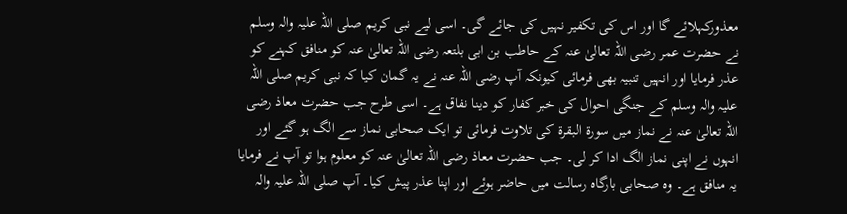معذورکہلائے گا اور اس کی تکفیر نہیں کی جائے گی۔ اسی لیے نبی کریم صلی اللہ علیہ والہ وسلم نے حضرت عمر رضی اللہ تعالیٰ عنہ کے حاطب بن ابی بلتعہ رضی اللہ تعالیٰ عنہ کو منافق کہنے کو عذر فرمایا اور انہیں تنبیہ بھی فرمائی کیونکہ آپ رضی اللہ عنہ نے یہ گمان کیا کہ نبی کریم صلی اللہ علیہ والہ وسلم کے جنگی احوال کی خبر کفار کو دینا نفاق ہے۔ اسی طرح جب حضرت معاذ رضی اللہ تعالیٰ عنہ نے نماز میں سورۃ البقرۃ کی تلاوت فرمائی تو ایک صحابی نماز سے الگ ہو گئے اور انہوں نے اپنی نماز الگ ادا کر لی۔ جب حضرت معاذ رضی اللہ تعالیٰ عنہ کو معلوم ہوا تو آپ نے فرمایا یہ منافق ہے۔ وہ صحابی بارگاہ رسالت میں حاضر ہوئے اور اپنا عذر پیش کیا۔ آپ صلی اللہ علیہ والہ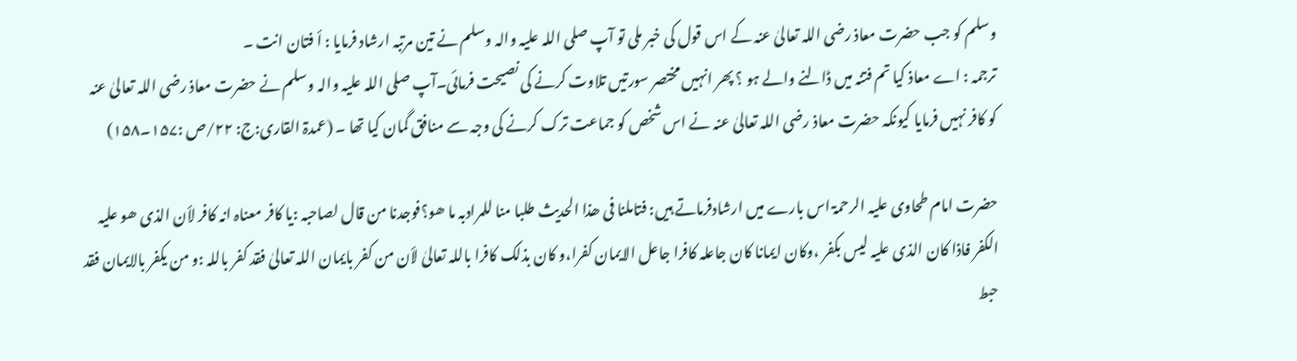وسلم کو جب حضرت معاذ رضی اللہ تعالیٰ عنہ کے اس قول کی خبر ملی تو آپ صلی اللہ علیہ والہ وسلم نے تین مرتبہ ارشاد فرمایا : أ فتان انت ۔
ترجمہ : اے معاذ کیا تم فتنہ میں ڈالنے والے ہو ؟ پھر انہیں مختصر سورتیں تلاوت کرنے کی نصیحت فرمائی۔آپ صلی اللہ علیہ والہ وسلم نے حضرت معاذ رضی اللہ تعالیٰ عنہ کو کافر نہیں فرمایا کیونکہ حضرت معاذ رضی اللہ تعالیٰ عنہ نے اس شخص کو جماعت ترک کرنے کی وجہ سے منافق گمان کیا تھا ۔ (عمدۃ القاری:ج: ۲۲/ص :۱۵۷۔۱۵۸)

حضرت امام طحاوی علیہ الرحمۃ اس بارے میں ارشادفرماتے ہیں: فتاملنا فی ھذا الحدیث طلبا منا للمرادبہ ما ھو؟فوجدنا من قال لصاحبہ :یا کافر معناہ انہ کافر لأن الذی ھو علیہ الکفر فاذا کان الذی علیہ لیس بکفر ،وکان ایمانا کان جاعلہ کافرا جاعل الایمان کفرا،و کان بذلک کافرا باللہ تعالیٰ لأن من کفر بایمان اللہ تعالیٰ فقد کفر باللہ :و من یکفر بالایمان فقد حبط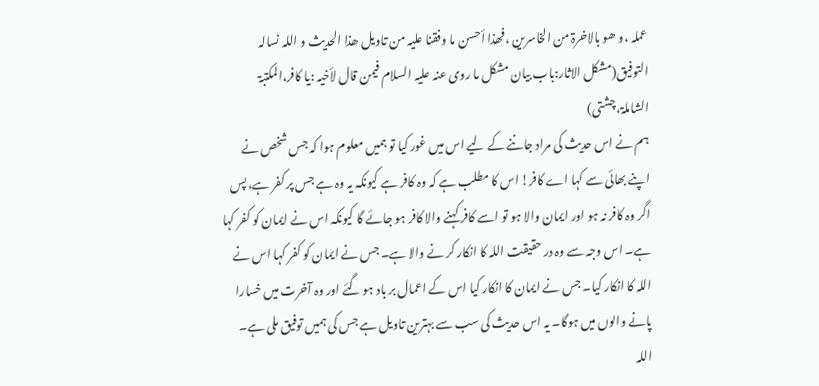عملہ ،و ھو بالاخرۃ من الخاسرین ،فھذا أحسن ما وفقنا علیہ من تاویل ھذا الحدیث و اللہ نسالہ التوفیق(مشکل الاثار:باب بیان مشکل ما روی عنہ علیہ السلام فیمن قال لأخیہ :یا کافر،المکتبۃ الشاملۃ،چشتی)
ہم نے اس حدیث کی مراد جاننے کے لیے اس میں غور کیا تو ہمیں معلوم ہوا کہ جس شخص نے اپنے بھائی سے کہا اے کافر! اس کا مطلب ہے کہ وہ کافر ہے کیونکہ یہ وہ ہے جس پر کفر ہے، پس اگر وہ کافر نہ ہو اور ایمان والا ہو تو اسے کافر کہنے والا کافر ہو جائے گا کیونکہ اس نے ایمان کو کفر کہا ہے۔ اس وجہ سے وہ در حقیقت اللہ کا انکار کر نے والا ہے۔ جس نے ایمان کو کفر کہا اس نے اللہ کا انکار کیا۔ جس نے ایمان کا انکار کیا اس کے اعمال بر باد ہو گئے اور وہ آخرت میں خسارا پانے والوں میں ہوگا۔ یہ اس حدیث کی سب سے بہترین تاویل ہے جس کی ہمیں توفیق ملی ہے۔ اللہ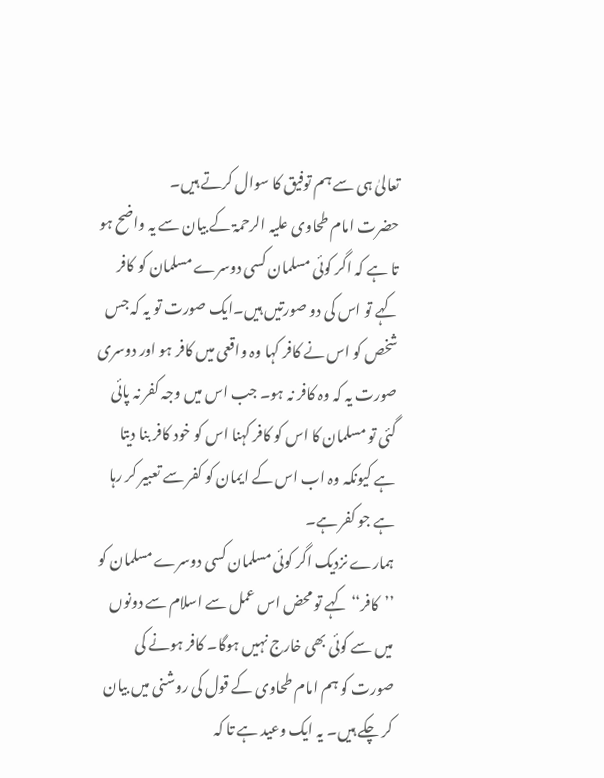تعالیٰ ہی سے ہم توفیق کا سوال کرتے ہیں۔
حضرت امام طحاوی علیہ الرحمۃ کے بیان سے یہ واضح ہو تا ہے کہ اگر کوئی مسلمان کسی دوسرے مسلمان کو کافر کہے تو اس کی دو صورتیں ہیں۔ایک صورت تو یہ کہ جس شخص کو اس نے کافر کہا وہ واقعی میں کافر ہو اور دوسری صورت یہ کہ وہ کافر نہ ہو۔ جب اس میں وجہ کفر نہ پائی گئی تو مسلمان کا اس کو کافر کہنا اس کو خود کافر بنا دیتا ہے کیونکہ وہ اب اس کے ایمان کو کفر سے تعبیر کر رہا ہے جو کفر ہے۔
ہمارے نزدیک اگر کوئی مسلمان کسی دوسرے مسلمان کو ’’کافر‘‘ کہے تو محض اس عمل سے اسلام سے دونوں میں سے کوئی بھی خارج نہیں ہوگا۔ کافر ہونے کی صورت کو ہم امام طحاوی کے قول کی روشنی میں بیان کر چکے ہیں۔ یہ ایک وعید ہے تا کہ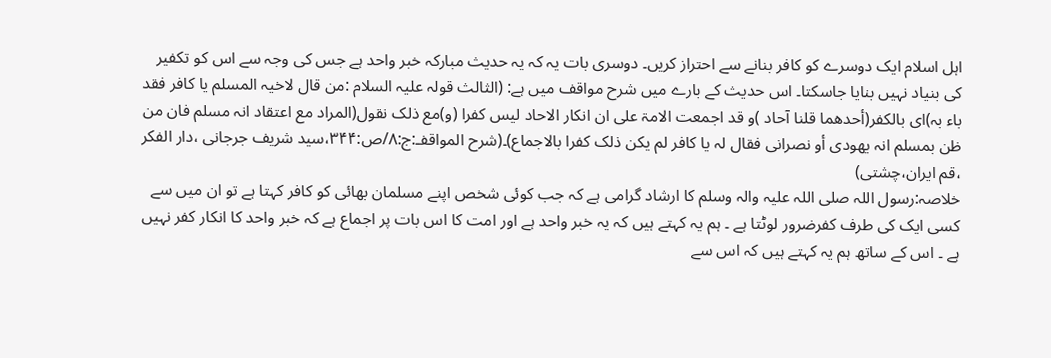اہل اسلام ایک دوسرے کو کافر بنانے سے احتراز کریں۔ دوسری بات یہ کہ یہ حدیث مبارکہ خبر واحد ہے جس کی وجہ سے اس کو تکفیر کی بنیاد نہیں بنایا جاسکتا۔ اس حدیث کے بارے میں شرح مواقف میں ہے: (الثالث قولہ علیہ السلام :من قال لاخیہ المسلم یا کافر فقد باء بہ)ای بالکفر(أحدھما قلنا آحاد )و قد اجمعت الامۃ علی ان انکار الاحاد لیس کفرا (و)مع ذلک نقول(المراد مع اعتقاد انہ مسلم فان من ظن بمسلم انہ یھودی أو نصرانی فقال لہ یا کافر لم یکن ذلک کفرا بالاجماع)۔(شرح المواقفـ:ج:۸/ص:۳۴۴،سید شریف جرجانی ،دار الفکر ،قم ایران،چشتی)
خلاصہ:رسول اللہ صلی اللہ علیہ والہ وسلم کا ارشاد گرامی ہے کہ جب کوئی شخص اپنے مسلمان بھائی کو کافر کہتا ہے تو ان میں سے کسی ایک کی طرف کفرضرور لوٹتا ہے ۔ ہم یہ کہتے ہیں کہ یہ خبر واحد ہے اور امت کا اس بات پر اجماع ہے کہ خبر واحد کا انکار کفر نہیں ہے ۔ اس کے ساتھ ہم یہ کہتے ہیں کہ اس سے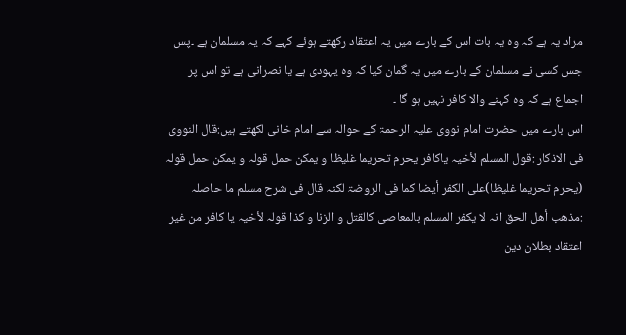مراد یہ ہے کہ وہ یہ بات اس کے بارے میں یہ اعتقاد رکھتے ہوئے کہے کہ یہ مسلمان ہے ۔پس جس کسی نے مسلمان کے بارے میں یہ گمان کیا کہ وہ یہودی ہے یا نصرانی ہے تو اس پر اجماع ہے کہ وہ کہنے والا کافر نہیں ہو گا ۔
اس بارے میں حضرت امام نووی علیہ الرحمۃ کے حوالہ سے امام خانی لکھتے ہیں:قال النووی فی الاذکار :قول المسلم لأخیہ یاکافر یحرم تحریما غلیظا و یمکن حمل قولہ و یمکن حمل قولہ (یحرم تحریما غلیظا)علی الکفر أیضا کما فی الروضۃ لکنہ قال فی شرح مسلم ما حاصلہ :مذھب أھل الحق انہ لا یکفر المسلم بالمعاصی کالقتل و الزنا و کذا قولہ لأخیہ یا کافر من غیر اعتقاد بطلان دین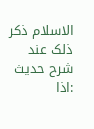الاسلام ذکر ذلک عند شرح حدیث :اذا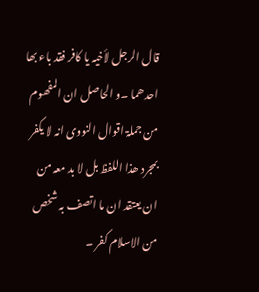قال الرجل لأخیہ یا کافر فقد باء بھا احدھما ۔و الحاصل ان المفھوم من جملۃ اقوال النووی انہ لا یکفر بمجرد ھذا اللفظ بل لا بد معہ من ان یعتقد ان ما اتصف بہ شخص من الاسلام کفر ۔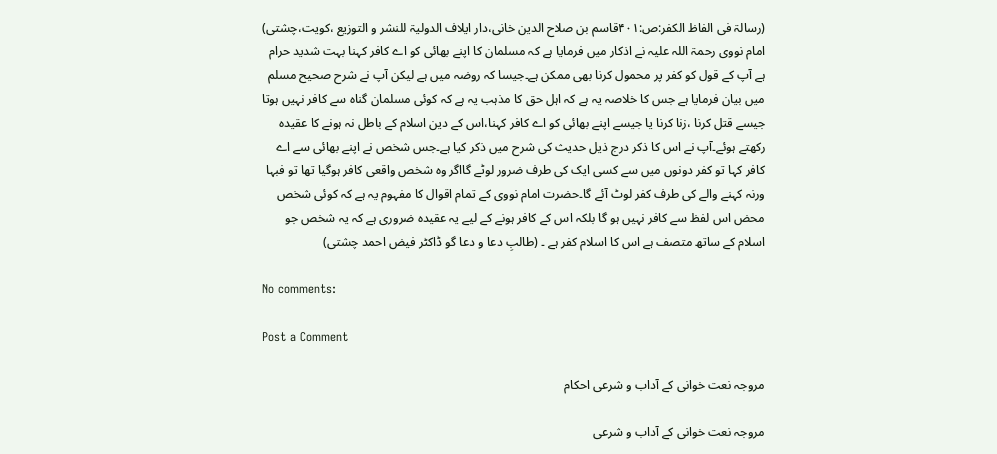(رسالۃ فی الفاظ الکفر:ص:۴۰۱قاسم بن صلاح الدین خانی،دار ایلاف الدولیۃ للنشر و التوزیع ،کویت،چشتی)
امام نووی رحمۃ اللہ علیہ نے اذکار میں فرمایا ہے کہ مسلمان کا اپنے بھائی کو اے کافر کہنا بہت شدید حرام ہے آپ کے قول کو کفر پر محمول کرنا بھی ممکن ہے۔جیسا کہ روضہ میں ہے لیکن آپ نے شرح صحیح مسلم میں بیان فرمایا ہے جس کا خلاصہ یہ ہے کہ اہل حق کا مذہب یہ ہے کہ کوئی مسلمان گناہ سے کافر نہیں ہوتا جیسے قتل کرنا ،زنا کرنا یا جیسے اپنے بھائی کو اے کافر کہنا،اس کے دین اسلام کے باطل نہ ہونے کا عقیدہ رکھتے ہوئے۔آپ نے اس کا ذکر درج ذیل حدیث کی شرح میں ذکر کیا ہے۔جس شخص نے اپنے بھائی سے اے کافر کہا تو کفر دونوں میں سے کسی ایک کی طرف ضرور لوٹے گااگر وہ شخص واقعی کافر ہوگیا تھا تو فبہا ورنہ کہنے والے کی طرف کفر لوٹ آئے گا۔حضرت امام نووی کے تمام اقوال کا مفہوم یہ ہے کہ کوئی شخص محض اس لفظ سے کافر نہیں ہو گا بلکہ اس کے کافر ہونے کے لیے یہ عقیدہ ضروری ہے کہ یہ شخص جو اسلام کے ساتھ متصف ہے اس کا اسلام کفر ہے ۔ (طالبِ دعا و دعا گو ڈاکٹر فیض احمد چشتی)

No comments:

Post a Comment

مروجہ نعت خوانی کے آداب و شرعی احکام

مروجہ نعت خوانی کے آداب و شرعی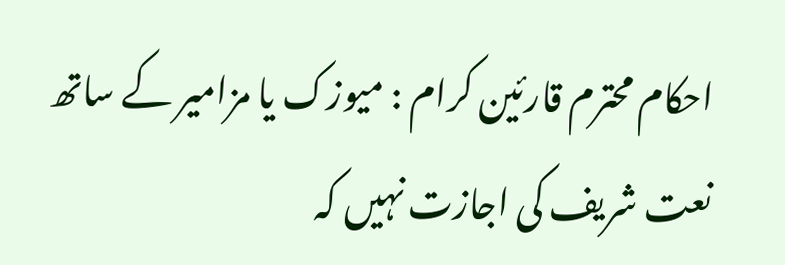احکام محترم قارئین کرام : میوزک یا مزامیر کے ساتھ نعت شریف کی اجازت نہیں کہ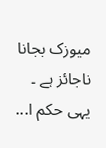میوزک بجانا ناجائز ہے ۔ یہی حکم ا...